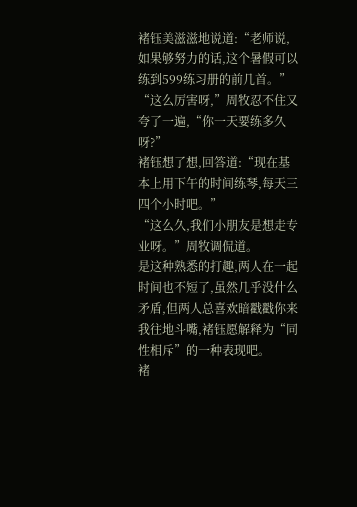褚钰美滋滋地说道:“老师说,如果够努力的话,这个暑假可以练到599练习册的前几首。”
“这么厉害呀,”周牧忍不住又夸了一遍,“你一天要练多久呀?”
褚钰想了想,回答道:“现在基本上用下午的时间练琴,每天三四个小时吧。”
“这么久,我们小朋友是想走专业呀。”周牧调侃道。
是这种熟悉的打趣,两人在一起时间也不短了,虽然几乎没什么矛盾,但两人总喜欢暗戳戳你来我往地斗嘴,褚钰愿解释为“同性相斥”的一种表现吧。
褚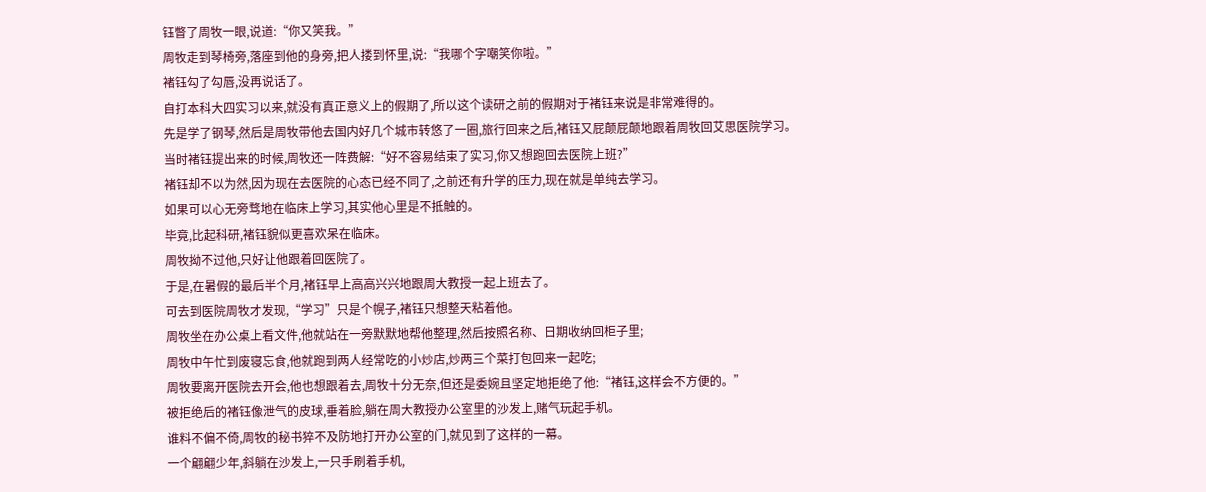钰瞥了周牧一眼,说道:“你又笑我。”
周牧走到琴椅旁,落座到他的身旁,把人搂到怀里,说:“我哪个字嘲笑你啦。”
褚钰勾了勾唇,没再说话了。
自打本科大四实习以来,就没有真正意义上的假期了,所以这个读研之前的假期对于褚钰来说是非常难得的。
先是学了钢琴,然后是周牧带他去国内好几个城市转悠了一圈,旅行回来之后,褚钰又屁颠屁颠地跟着周牧回艾思医院学习。
当时褚钰提出来的时候,周牧还一阵费解:“好不容易结束了实习,你又想跑回去医院上班?”
褚钰却不以为然,因为现在去医院的心态已经不同了,之前还有升学的压力,现在就是单纯去学习。
如果可以心无旁骛地在临床上学习,其实他心里是不抵触的。
毕竟,比起科研,褚钰貌似更喜欢呆在临床。
周牧拗不过他,只好让他跟着回医院了。
于是,在暑假的最后半个月,褚钰早上高高兴兴地跟周大教授一起上班去了。
可去到医院周牧才发现,“学习”只是个幌子,褚钰只想整天粘着他。
周牧坐在办公桌上看文件,他就站在一旁默默地帮他整理,然后按照名称、日期收纳回柜子里;
周牧中午忙到废寝忘食,他就跑到两人经常吃的小炒店,炒两三个菜打包回来一起吃;
周牧要离开医院去开会,他也想跟着去,周牧十分无奈,但还是委婉且坚定地拒绝了他:“褚钰,这样会不方便的。”
被拒绝后的褚钰像泄气的皮球,垂着脸,躺在周大教授办公室里的沙发上,赌气玩起手机。
谁料不偏不倚,周牧的秘书猝不及防地打开办公室的门,就见到了这样的一幕。
一个翩翩少年,斜躺在沙发上,一只手刷着手机,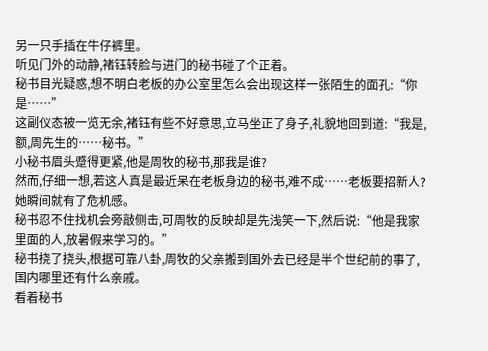另一只手插在牛仔裤里。
听见门外的动静,褚钰转脸与进门的秘书碰了个正着。
秘书目光疑惑,想不明白老板的办公室里怎么会出现这样一张陌生的面孔:“你是……”
这副仪态被一览无余,褚钰有些不好意思,立马坐正了身子,礼貌地回到道:“我是,额,周先生的……秘书。”
小秘书眉头蹙得更紧,他是周牧的秘书,那我是谁?
然而,仔细一想,若这人真是最近呆在老板身边的秘书,难不成……老板要招新人?
她瞬间就有了危机感。
秘书忍不住找机会旁敲侧击,可周牧的反映却是先浅笑一下,然后说:“他是我家里面的人,放暑假来学习的。”
秘书挠了挠头,根据可靠八卦,周牧的父亲搬到国外去已经是半个世纪前的事了,国内哪里还有什么亲戚。
看着秘书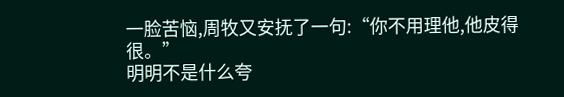一脸苦恼,周牧又安抚了一句:“你不用理他,他皮得很。”
明明不是什么夸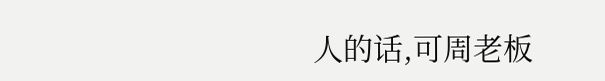人的话,可周老板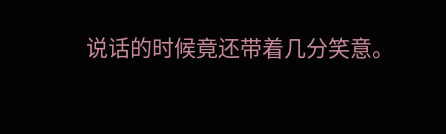说话的时候竟还带着几分笑意。